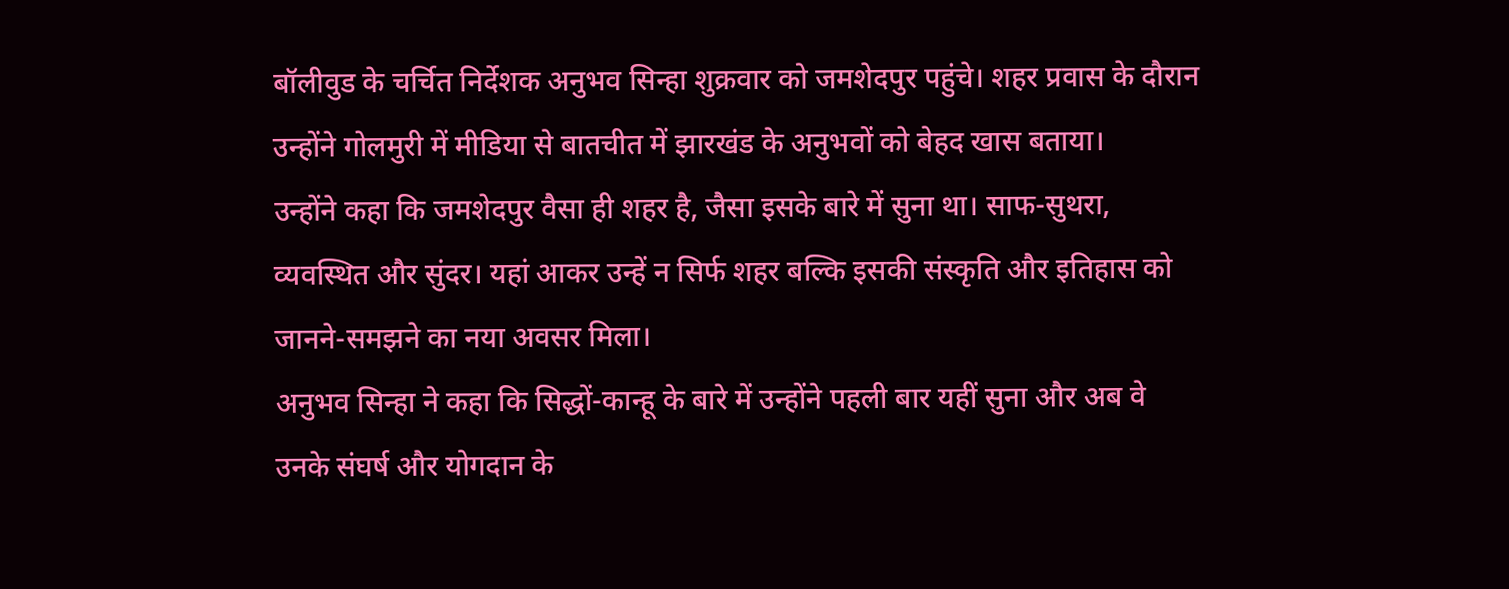बॉलीवुड के चर्चित निर्देशक अनुभव सिन्हा शुक्रवार को जमशेदपुर पहुंचे। शहर प्रवास के दौरान उन्होंने गोलमुरी में मीडिया से बातचीत में झारखंड के अनुभवों को बेहद खास बताया।
उन्होंने कहा कि जमशेदपुर वैसा ही शहर है, जैसा इसके बारे में सुना था। साफ-सुथरा, व्यवस्थित और सुंदर। यहां आकर उन्हें न सिर्फ शहर बल्कि इसकी संस्कृति और इतिहास को जानने-समझने का नया अवसर मिला।
अनुभव सिन्हा ने कहा कि सिद्धों-कान्हू के बारे में उन्होंने पहली बार यहीं सुना और अब वे उनके संघर्ष और योगदान के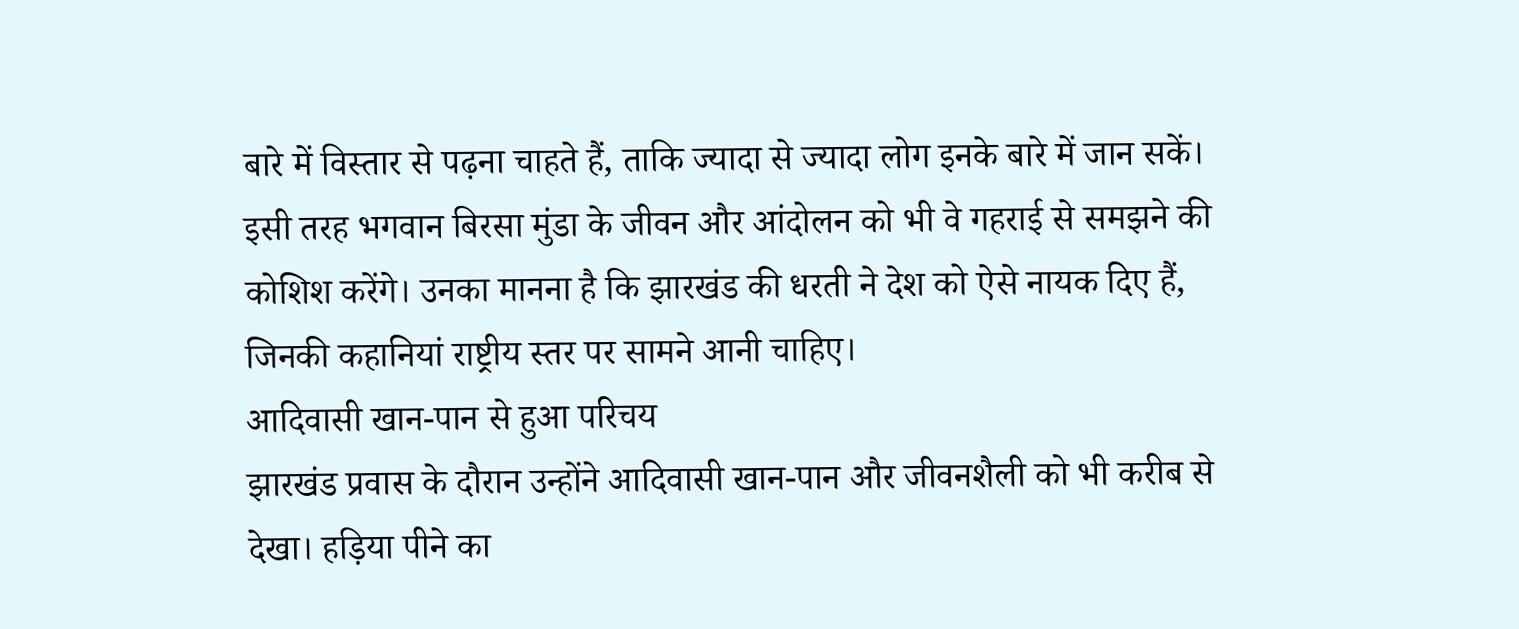बारे में विस्तार से पढ़ना चाहते हैं, ताकि ज्यादा से ज्यादा लोग इनके बारे में जान सकें।
इसी तरह भगवान बिरसा मुंडा के जीवन और आंदोलन को भी वे गहराई से समझने की कोशिश करेंगे। उनका मानना है कि झारखंड की धरती ने देश को ऐसे नायक दिए हैं, जिनकी कहानियां राष्ट्रीय स्तर पर सामने आनी चाहिए।
आदिवासी खान-पान से हुआ परिचय
झारखंड प्रवास के दौरान उन्होंने आदिवासी खान-पान और जीवनशैली को भी करीब से देखा। हड़िया पीने का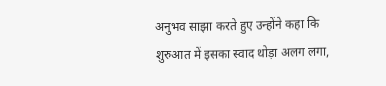अनुभव साझा करते हुए उन्होंने कहा कि शुरुआत में इसका स्वाद थोड़ा अलग लगा,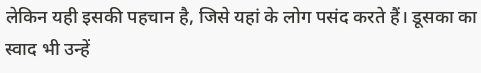लेकिन यही इसकी पहचान है, जिसे यहां के लोग पसंद करते हैं। डूसका का स्वाद भी उन्हें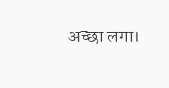अच्छा लगा।